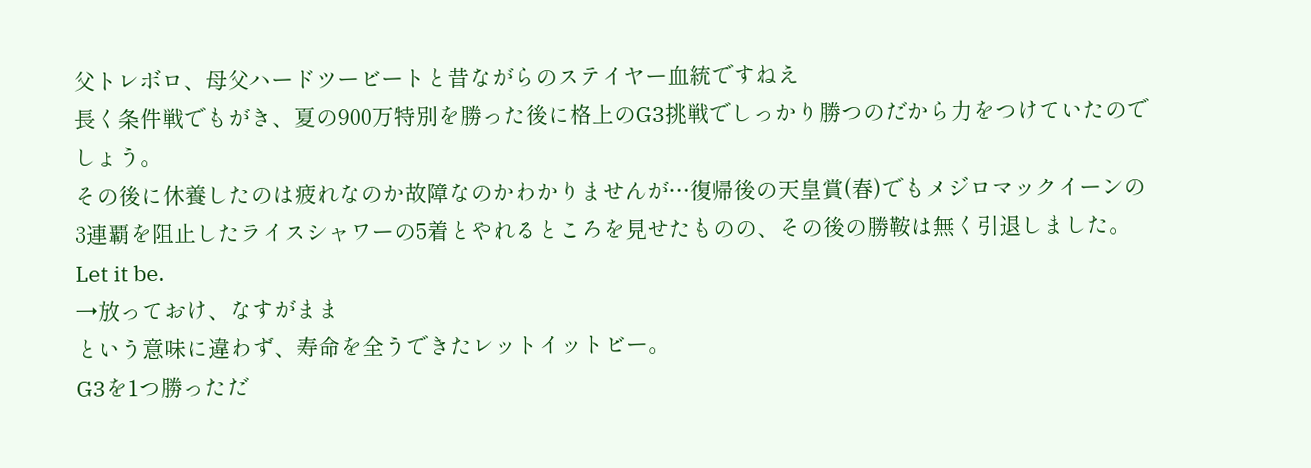父トレボロ、母父ハードツービートと昔ながらのステイヤー血統ですねえ
長く条件戦でもがき、夏の900万特別を勝った後に格上のG3挑戦でしっかり勝つのだから力をつけていたのでしょう。
その後に休養したのは疲れなのか故障なのかわかりませんが…復帰後の天皇賞(春)でもメジロマックイーンの3連覇を阻止したライスシャワーの5着とやれるところを見せたものの、その後の勝鞍は無く引退しました。
Let it be.
→放っておけ、なすがまま
という意味に違わず、寿命を全うできたレットイットビー。
G3を1つ勝っただ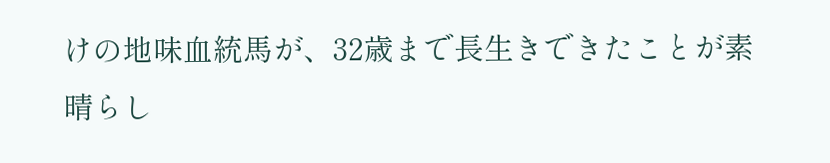けの地味血統馬が、32歳まで長生きできたことが素晴らし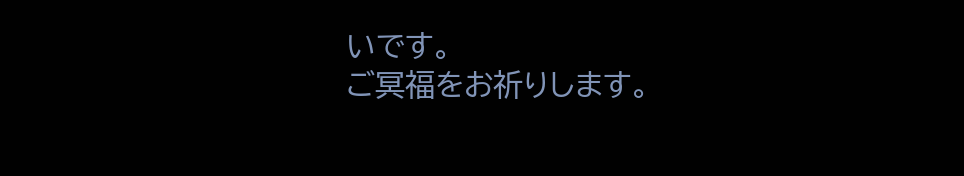いです。
ご冥福をお祈りします。